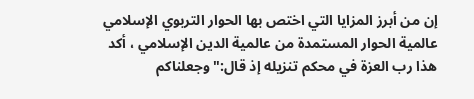إن من أبرز المزايا التي اختص بها الحوار التربوي الإسلامي عالمية الحوار المستمدة من عالمية الدين الإسلامي ، أكد هذا رب العزة في محكم تنزيله إذ قال:"وجعلناكم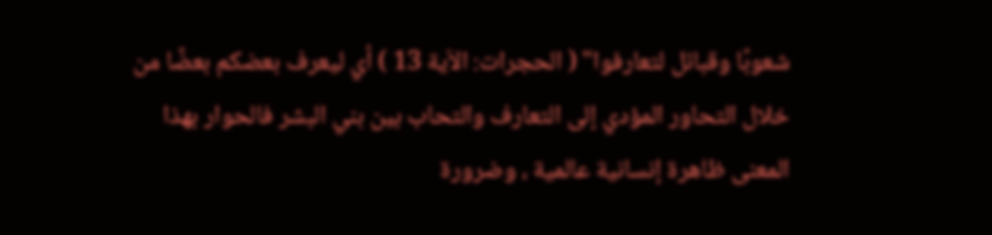شعوبًا وقبائل لتعارفوا" ( الحجرات: الآية 13 ) أي ليعرف بعضكم بعضًا من خلال التحاور المؤدي إلى التعارف والتحاب بين بني البشر فالحوار بهذا المعنى ظاهرة إنسانية عالمية ، وضرورة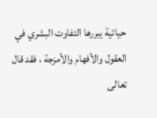حياتية يبررها التفاوت البشري في العقول والأفهام والأمزجة ، فقد قال تعالى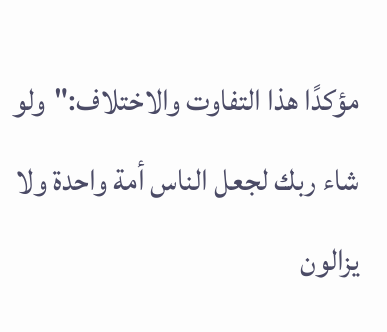مؤكدًا هذا التفاوت والاختلاف:"ولو شاء ربك لجعل الناس أمة واحدة ولا يزالون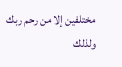مختلفين إلا من رحم ربك ولذلك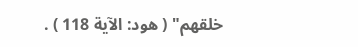خلقهم" ( هود: الآية 118 ) .